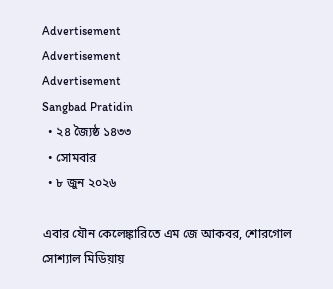Advertisement
Advertisement
Advertisement
Sangbad Pratidin
  • ২৪ জ্যৈষ্ঠ ১৪৩৩
  • সোমবার
  • ৮ জুন ২০২৬

এবার যৌন কেলেঙ্কারিতে এম জে আকবর, শোরগোল সোশ্যাল মিডিয়ায়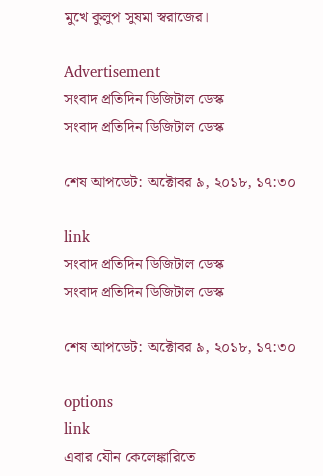মুখে কুলুপ সুষমা স্বরাজের।

Advertisement
সংবাদ প্রতিদিন ডিজিটাল ডেস্ক
সংবাদ প্রতিদিন ডিজিটাল ডেস্ক

শেষ আপডেট: অক্টোবর ৯, ২০১৮, ১৭:৩০

link
সংবাদ প্রতিদিন ডিজিটাল ডেস্ক
সংবাদ প্রতিদিন ডিজিটাল ডেস্ক

শেষ আপডেট: অক্টোবর ৯, ২০১৮, ১৭:৩০

options
link
এবার যৌন কেলেঙ্কারিতে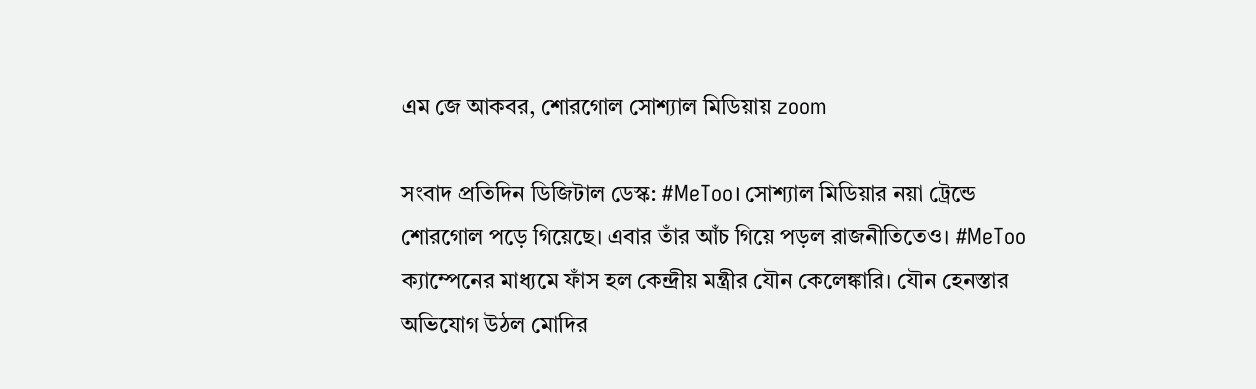এম জে আকবর, শোরগোল সোশ্যাল মিডিয়ায় zoom

সংবাদ প্রতিদিন ডিজিটাল ডেস্ক: #MeToo। সোশ্যাল মিডিয়ার নয়া ট্রেন্ডে শোরগোল পড়ে গিয়েছে। এবার তাঁর আঁচ গিয়ে পড়ল রাজনীতিতেও। #MeToo ক্যাম্পেনের মাধ্যমে ফাঁস হল কেন্দ্রীয় মন্ত্রীর যৌন কেলেঙ্কারি। যৌন হেনস্তার অভিযোগ উঠল মোদির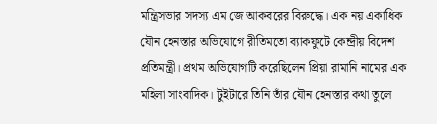মন্ত্রিসভার সদস্য এম জে আকবরের বিরুদ্ধে। এক নয় একাধিক যৌন হেনস্তার অভিযোগে রীতিমতো ব্যাকফুটে কেন্দ্রীয় বিদেশ প্রতিমন্ত্রী। প্রথম অভিযোগটি করেছিলেন প্রিয়া রামানি নামের এক মহিলা সাংবাদিক। টুইটারে তিনি তাঁর যৌন হেনস্তার কথা তুলে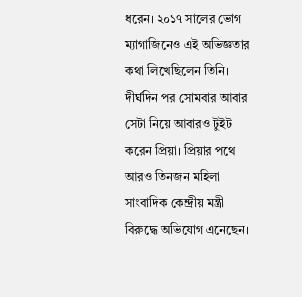ধরেন। ২০১৭ সালের ভোগ ম্যাগাজিনেও এই অভিজ্ঞতার কথা লিখেছিলেন তিনি। দীর্ঘদিন পর সোমবার আবার সেটা নিয়ে আবারও টুইট করেন প্রিয়া। প্রিয়ার পথে আরও তিনজন মহিলা সাংবাদিক কেন্দ্রীয় মন্ত্রী বিরুদ্ধে অভিযোগ এনেছেন।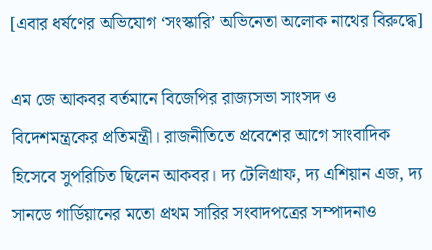[এবার ধর্ষণের অভিযোগ ‘সংস্কারি’ অভিনেতা অলোক নাথের বিরুদ্ধে]

এম জে আকবর বর্তমানে বিজেপির রাজ্যসভা সাংসদ ও বিদেশমন্ত্রকের প্রতিমন্ত্রী। রাজনীতিতে প্রবেশের আগে সাংবাদিক হিসেবে সুপরিচিত ছিলেন আকবর। দ্য টেলিগ্রাফ, দ্য এশিয়ান এজ, দ্য সানডে গার্ডিয়ানের মতো প্রথম সারির সংবাদপত্রের সম্পাদনাও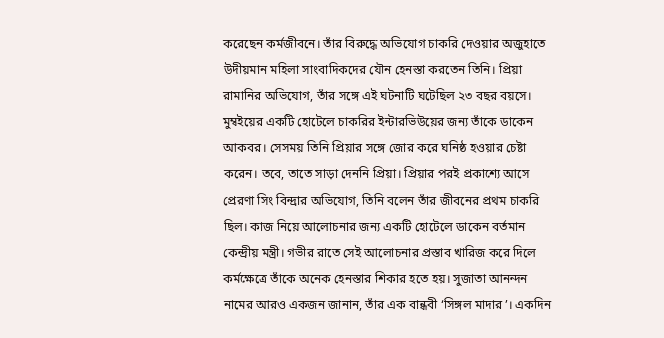করেছেন কর্মজীবনে। তাঁর বিরুদ্ধে অভিযোগ চাকরি দেওয়ার অজুহাতে উদীয়মান মহিলা সাংবাদিকদের যৌন হেনস্তা করতেন তিনি। প্রিয়া রামানির অভিযোগ, তাঁর সঙ্গে এই ঘটনাটি ঘটেছিল ২৩ বছর বয়সে। মুম্বইয়ের একটি হোটেলে চাকরির ইন্টারভিউয়ের জন্য তাঁকে ডাকেন আকবর। সেসময় তিনি প্রিয়ার সঙ্গে জোর করে ঘনিষ্ঠ হওয়ার চেষ্টা করেন। তবে, তাতে সাড়া দেননি প্রিয়া। প্রিয়ার পরই প্রকাশ্যে আসে প্রেরণা সিং বিন্দ্রার অভিযোগ, তিনি বলেন তাঁর জীবনের প্রথম চাকরি ছিল। কাজ নিয়ে আলোচনার জন্য একটি হোটেলে ডাকেন বর্তমান কেন্দ্রীয় মন্ত্রী। গভীর রাতে সেই আলোচনার প্রস্তাব খারিজ করে দিলে কর্মক্ষেত্রে তাঁকে অনেক হেনস্তার শিকার হতে হয়। সুজাতা আনন্দন নামের আরও একজন জানান, তাঁর এক বান্ধবী ‘সিঙ্গল মাদার’। একদিন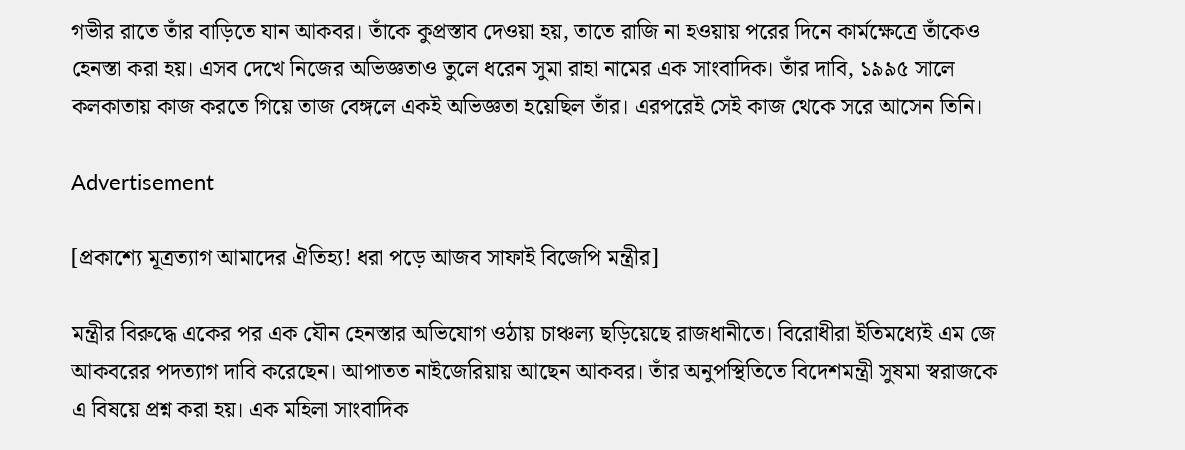গভীর রাতে তাঁর বাড়িতে যান আকবর। তাঁকে কুপ্রস্তাব দেওয়া হয়, তাতে রাজি না হওয়ায় পরের দিনে কার্মক্ষেত্রে তাঁকেও হেনস্তা করা হয়। এসব দেখে নিজের অভিজ্ঞতাও তুলে ধরেন সুমা রাহা নামের এক সাংবাদিক। তাঁর দাবি, ১৯৯৫ সালে কলকাতায় কাজ করতে গিয়ে তাজ বেঙ্গলে একই অভিজ্ঞতা হয়েছিল তাঁর। এরপরেই সেই কাজ থেকে সরে আসেন তিনি।

Advertisement

[প্রকাশ্যে মূত্রত্যাগ আমাদের ঐতিহ্য! ধরা পড়ে আজব সাফাই বিজেপি মন্ত্রীর]

মন্ত্রীর বিরুদ্ধে একের পর এক যৌন হেনস্তার অভিযোগ ওঠায় চাঞ্চল্য ছড়িয়েছে রাজধানীতে। বিরোধীরা ইতিমধ্যেই এম জে আকবরের পদত্যাগ দাবি করেছেন। আপাতত নাইজেরিয়ায় আছেন আকবর। তাঁর অনুপস্থিতিতে বিদেশমন্ত্রী সুষমা স্বরাজকে এ বিষয়ে প্রশ্ন করা হয়। এক মহিলা সাংবাদিক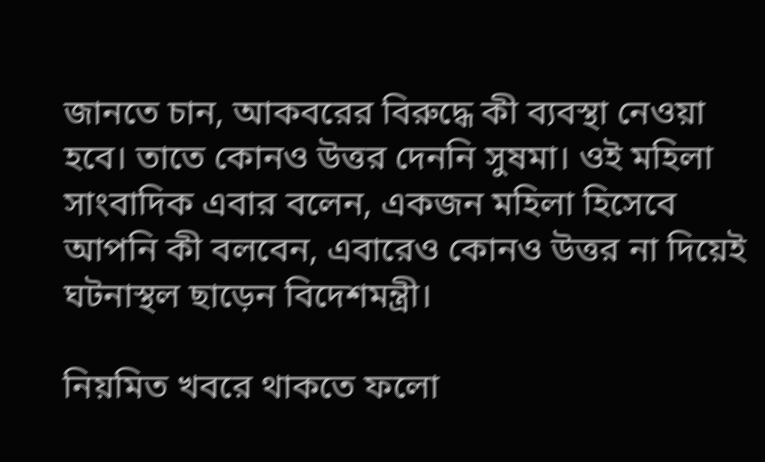জানতে চান, আকবরের বিরুদ্ধে কী ব্যবস্থা নেওয়া হবে। তাতে কোনও উত্তর দেননি সুষমা। ওই মহিলা সাংবাদিক এবার বলেন, একজন মহিলা হিসেবে আপনি কী বলবেন, এবারেও কোনও উত্তর না দিয়েই ঘটনাস্থল ছাড়েন বিদেশমন্ত্রী।

নিয়মিত খবরে থাকতে ফলো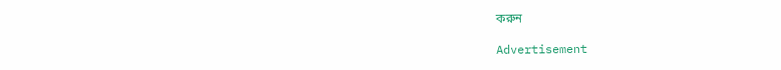করুন

Advertisement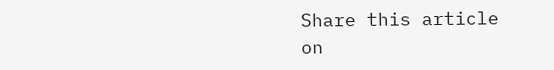Share this article on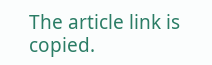The article link is copied.